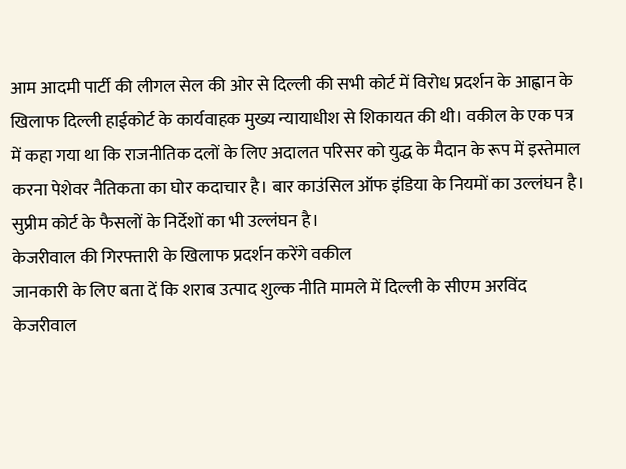आम आदमी पार्टी की लीगल सेल की ओर से दिल्ली की सभी कोर्ट में विरोध प्रदर्शन के आह्वान के खिलाफ दिल्ली हाईकोर्ट के कार्यवाहक मुख्य न्यायाधीश से शिकायत की थी। वकील के एक पत्र में कहा गया था कि राजनीतिक दलों के लिए अदालत परिसर को युद्ध के मैदान के रूप में इस्तेमाल करना पेशेवर नैतिकता का घोर कदाचार है। बार काउंसिल ऑफ इंडिया के नियमों का उल्लंघन है। सुप्रीम कोर्ट के फैसलों के निर्देशों का भी उल्लंघन है।
केजरीवाल की गिरफ्तारी के खिलाफ प्रदर्शन करेंगे वकील
जानकारी के लिए बता दें कि शराब उत्पाद शुल्क नीति मामले में दिल्ली के सीएम अरविंद केजरीवाल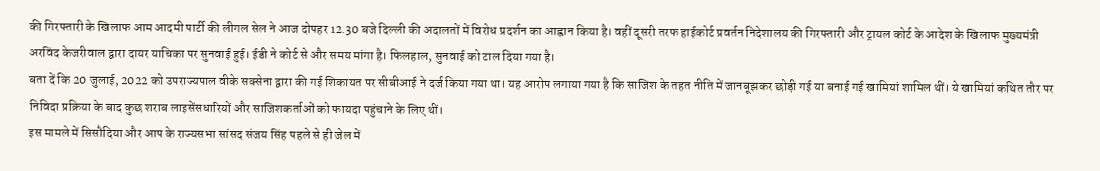की गिरफ्तारी के खिलाफ आम आदमी पार्टी की लीगल सेल ने आज दोपहर 12.30 बजे दिल्ली की अदालतों में विरोध प्रदर्शन का आह्वान किया है। वहीं दूसरी तरफ हाईकोर्ट प्रवर्तन निदेशालय की गिरफ्तारी और ट्रायल कोर्ट के आदेश के खिलाफ मुख्यमंत्री अरविंद केजरीवाल द्वारा दायर याचिका पर सुनवाई हुई। ईडी ने कोर्ट से और समय मांगा है। फिलहाल, सुनवाई को टाल दिया गया है।
बता दें कि 20 जुलाई, 2022 को उपराज्यपाल वीके सक्सेना द्वारा की गई शिकायत पर सीबीआई ने दर्ज किया गया था। यह आरोप लगाया गया है कि साजिश के तहत नीति में जानबूझकर छोड़ी गई या बनाई गई खामियां शामिल थीं। ये खामियां कथित तौर पर निविदा प्रक्रिया के बाद कुछ शराब लाइसेंसधारियों और साजिशकर्ताओं को फायदा पहुंचाने के लिए थीं।
इस मामले में सिसौदिया और आप के राज्यसभा सांसद संजय सिंह पहले से ही जेल में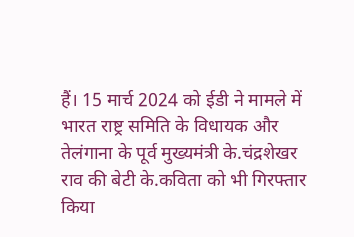हैं। 15 मार्च 2024 को ईडी ने मामले में भारत राष्ट्र समिति के विधायक और तेलंगाना के पूर्व मुख्यमंत्री के.चंद्रशेखर राव की बेटी के.कविता को भी गिरफ्तार किया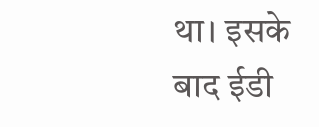था। इसके बाद ईडी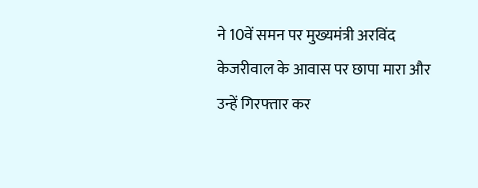ने 10वें समन पर मुख्यमंत्री अरविंद केजरीवाल के आवास पर छापा मारा और उन्हें गिरफ्तार कर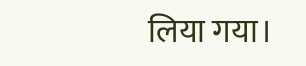लिया गया।